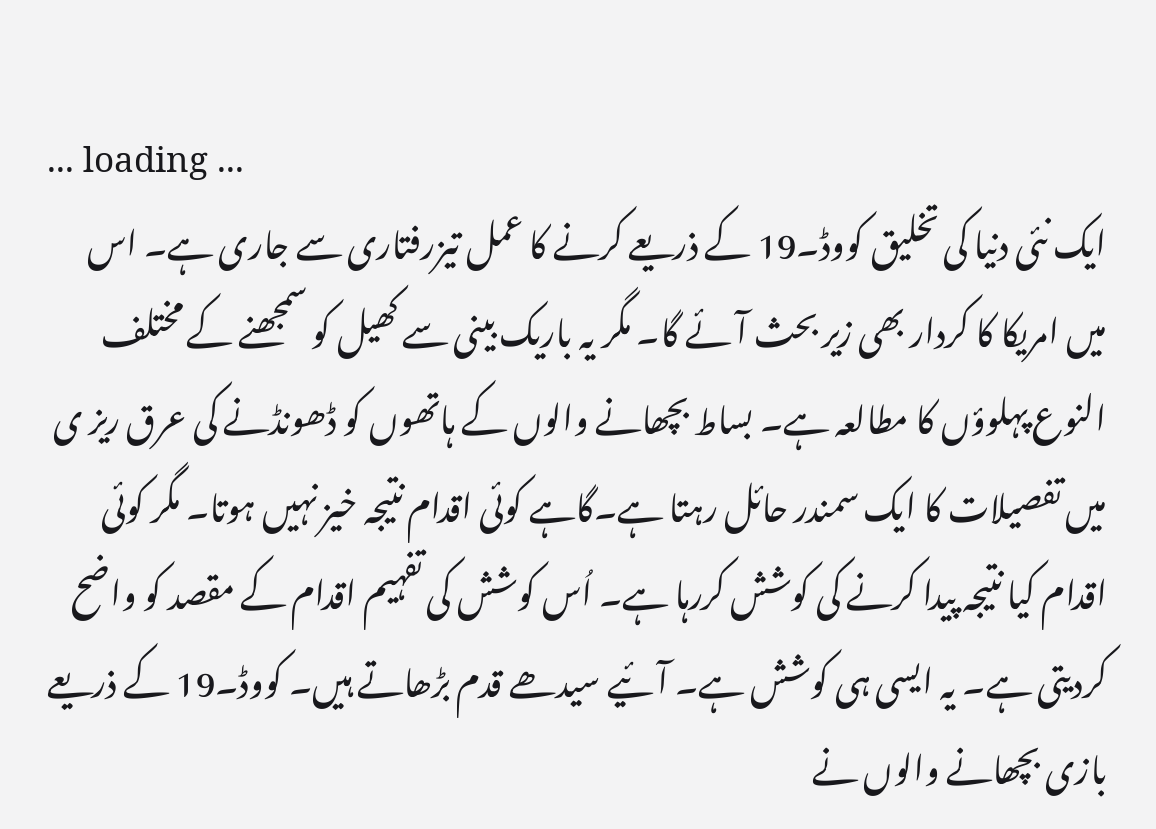... loading ...
ایک نئی دنیا کی تخلیق کووڈ۔19 کے ذریعے کرنے کا عمل تیزرفتاری سے جاری ہے۔ اس میں امریکا کا کردار بھی زیر بحث آئے گا۔ مگر یہ باریک بینی سے کھیل کو سمجھنے کے مختلف النوع پہلوؤں کا مطالعہ ہے۔ بساط بچھانے والوں کے ہاتھوں کو ڈھونڈنے کی عرق ریز ی میں تفصیلات کا ایک سمندر حائل رہتا ہے۔گاہے کوئی اقدام نتیجہ خیز نہیں ہوتا۔ مگر کوئی اقدام کیا نتیجہ پیدا کرنے کی کوشش کررہا ہے۔ اُس کوشش کی تفہیم اقدام کے مقصد کو واضح کردیتی ہے۔ یہ ایسی ہی کوشش ہے۔ آئیے سیدھے قدم بڑھاتے ہیں۔ کووڈ۔19 کے ذریعے بازی بچھانے والوں نے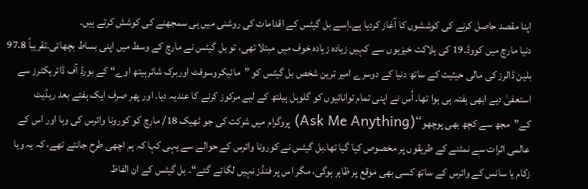اپنا مقصد حاصل کرنے کی کوششوں کا آغاز کردیا ہے۔اِسے بل گیٹس کے اقدامات کی روشنی میں ہی سمجھنے کی کوشش کرتے ہیں۔
دنیا مارچ میں کووڈ۔19 کی ہلاکت خیزیوں سے کہیں زیادہ زیادہ خوف میں مبتلا تھی، تو بل گیٹس نے مارچ کے وسط میں اپنی بساط بچھائی۔تقریباً 97.8 بلین ڈالرز کی مالی حیثیت کے ساتھ دنیا کے دوسرے امیر ترین شخص بل گیٹس کو ”مائیکروسوفٹ اوربرک شائرہیتھ اوے“ کے بورڈ آف ڈائریکٹرز سے استعفیٰ دیے ابھی ہفتہ ہی ہوا تھا۔ اُس نے اپنی تمام توانائیوں کو گلوبل ہیلتھ کے لیے مرکوز کرنے کا عندیہ دیا۔ اور پھر صرف ایک ہفتے بعد ریڈیٹ کے”مجھ سے کچھ بھی پوچھو“(Ask Me Anything) پروگرام میں شرکت کی جو ٹھیک 18/ مارچ کو کورونا وائرس کی وبا اور اس کے عالمی اثرات سے نمٹنے کے طریقوں پر مخصوص کیا گیا تھا۔بل گیٹس نے کورونا وائرس کے حوالے سے یہی کہا کہ ہم اچھی طرح جانتے تھے، کہ یہ وبا زکام یا سانس کے وائرس کے ساتھ کسی بھی موقع پر ظاہر ہوگی، مگر اس پر فنڈز نہیں لگائے گئے“۔ بل گیٹس کے ان الفاظ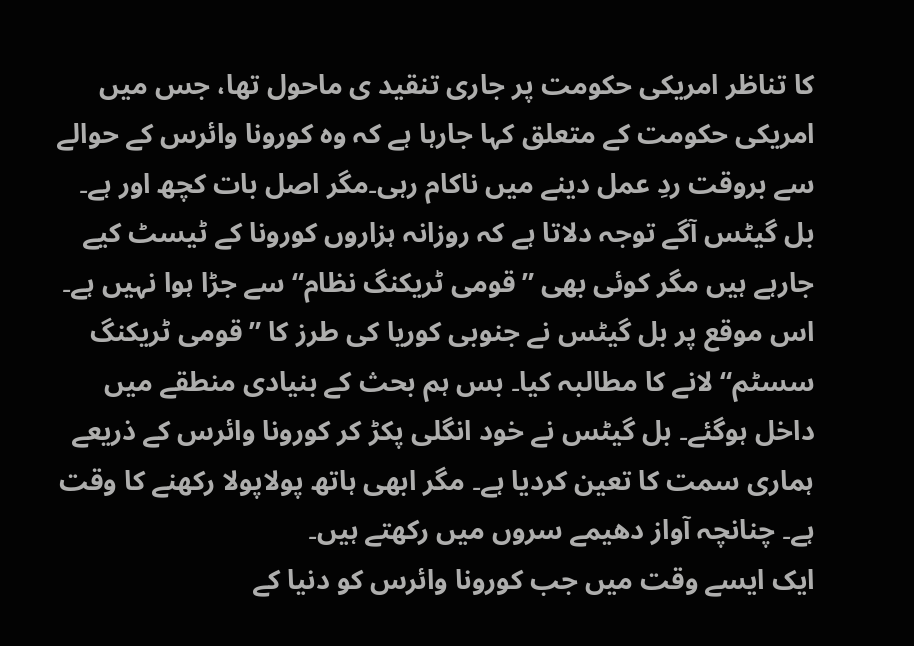کا تناظر امریکی حکومت پر جاری تنقید ی ماحول تھا، جس میں امریکی حکومت کے متعلق کہا جارہا ہے کہ وہ کورونا وائرس کے حوالے سے بروقت ردِ عمل دینے میں ناکام رہی۔مگر اصل بات کچھ اور ہے۔ بل گیٹس آگے توجہ دلاتا ہے کہ روزانہ ہزاروں کورونا کے ٹیسٹ کیے جارہے ہیں مگر کوئی بھی ”قومی ٹریکنگ نظام“ سے جڑا ہوا نہیں ہے۔ اس موقع پر بل گیٹس نے جنوبی کوریا کی طرز کا ”قومی ٹریکنگ سسٹم“ لانے کا مطالبہ کیا۔ بس ہم بحث کے بنیادی منطقے میں داخل ہوگئے۔ بل گیٹس نے خود انگلی پکڑ کر کورونا وائرس کے ذریعے ہماری سمت کا تعین کردیا ہے۔ مگر ابھی ہاتھ پولاپولا رکھنے کا وقت ہے۔ چنانچہ آواز دھیمے سروں میں رکھتے ہیں۔
ایک ایسے وقت میں جب کورونا وائرس کو دنیا کے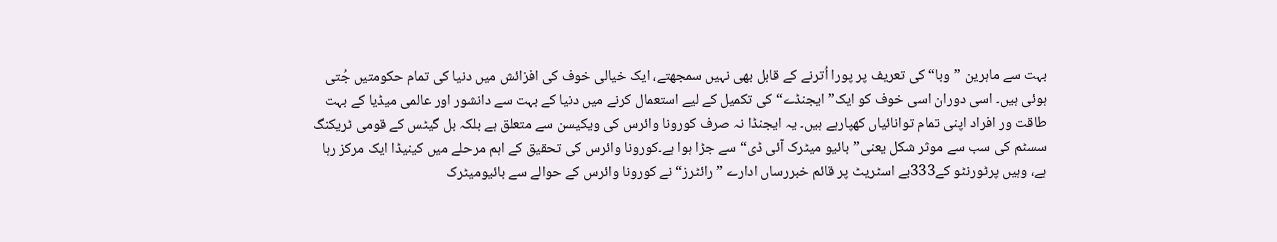بہت سے ماہرین ”وبا“کی تعریف پر پورا اُترنے کے قابل بھی نہیں سمجھتے، ایک خیالی خوف کی افزائش میں دنیا کی تمام حکومتیں جُتی ہوئی ہیں۔ اسی دوران اسی خوف کو ایک”ایجنڈے“ کی تکمیل کے لیے استعمال کرنے میں دنیا کے بہت سے دانشور اور عالمی میڈیا کے بہت طاقت ور افراد اپنی تمام توانائیاں کھپارہے ہیں۔ یہ ایجنڈا نہ صرف کورونا وائرس کی ویکیسن سے متعلق ہے بلکہ بل گیٹس کے قومی ٹریکنگ سسٹم کی سب سے موثر شکل یعنی”بائیو میٹرک آئی ڈی“ سے جڑا ہوا ہے۔کورونا وائرس کی تحقیق کے اہم مرحلے میں کینیڈا ایک مرکز رہا ہے، وہیں پرٹورنٹو کے333بے اسٹریٹ پر قائم خبررساں ادارے ”رائٹرز“ نے کورونا وائرس کے حوالے سے بائیومیٹرک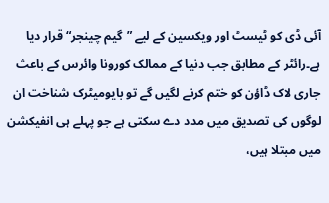آئی ڈی کو ٹیسٹ اور ویکسین کے لیے ”گیم چینجر“ قرار دیا ہے۔رائٹر کے مطابق جب دنیا کے ممالک کورونا وائرس کے باعث جاری لاک ڈاؤن کو ختم کرنے لگیں گے تو بایومیٹرک شناخت ان لوگوں کی تصدیق میں مدد دے سکتی ہے جو پہلے ہی انفیکشن میں مبتلا ہیں،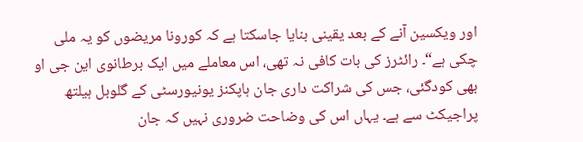اور ویکسین آنے کے بعد یقینی بنایا جاسکتا ہے کہ کورونا مریضوں کو یہ ملی چکی ہے“۔ رائٹرز کی بات کافی نہ تھی، اس معاملے میں ایک برطانوی این جی او بھی کودگئی، جس کی شراکت داری جان ہاپکنز یونیورسٹی کے گلوبل ہیلتھ پراجیکٹ سے ہے۔ یہاں اس کی وضاحت ضروری نہیں کہ جان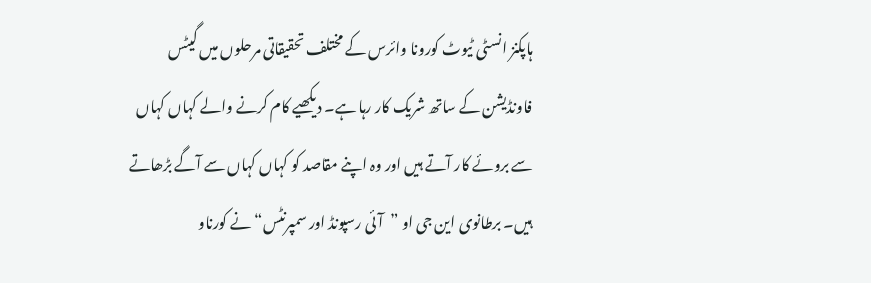ہاپکنز انسٹی ٹیوٹ کورونا وائرس کے مختلف تحقیقاتی مرحلوں میں گیٹس فاونڈیشن کے ساتھ شریک کار رہا ہے۔ دیکھیے کام کرنے والے کہاں کہاں سے بروئے کار آتے ہیں اور وہ اپنے مقاصد کو کہاں کہاں سے آگے بڑھاتے ہیں۔ برطانوی این جی او ”آئی رسپونڈ اور سمپرنٹس“ نے کورناو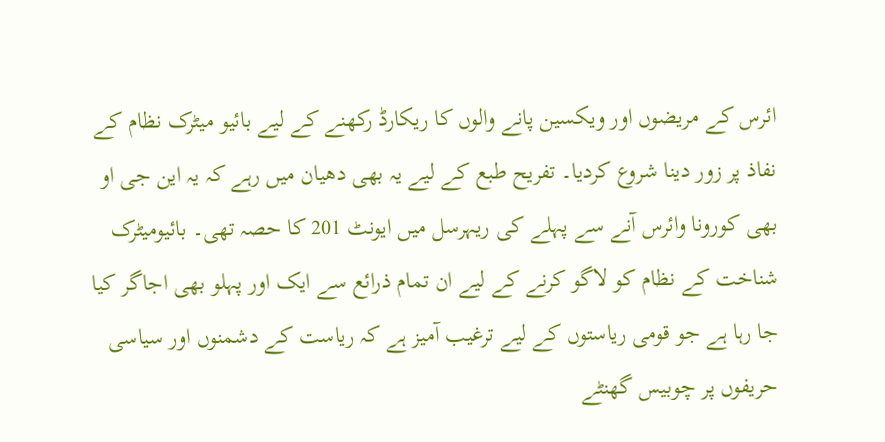ائرس کے مریضوں اور ویکسین پانے والوں کا ریکارڈ رکھنے کے لیے بائیو میٹرک نظام کے نفاذ پر زور دینا شروع کردیا۔ تفریح طبع کے لیے یہ بھی دھیان میں رہے کہ یہ این جی او بھی کورونا وائرس آنے سے پہلے کی ریہرسل میں ایونٹ 201 کا حصہ تھی۔ بائیومیٹرک شناخت کے نظام کو لاگو کرنے کے لیے ان تمام ذرائع سے ایک اور پہلو بھی اجاگر کیا جا رہا ہے جو قومی ریاستوں کے لیے ترغیب آمیز ہے کہ ریاست کے دشمنوں اور سیاسی حریفوں پر چوبیس گھنٹے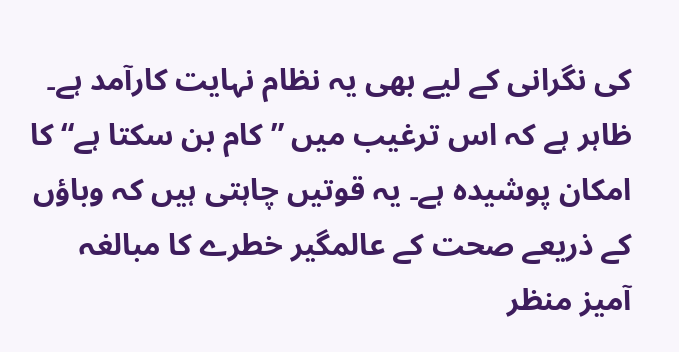کی نگرانی کے لیے بھی یہ نظام نہایت کارآمد ہے۔ ظاہر ہے کہ اس ترغیب میں ”کام بن سکتا ہے“ کا امکان پوشیدہ ہے۔ یہ قوتیں چاہتی ہیں کہ وباؤں کے ذریعے صحت کے عالمگیر خطرے کا مبالغہ آمیز منظر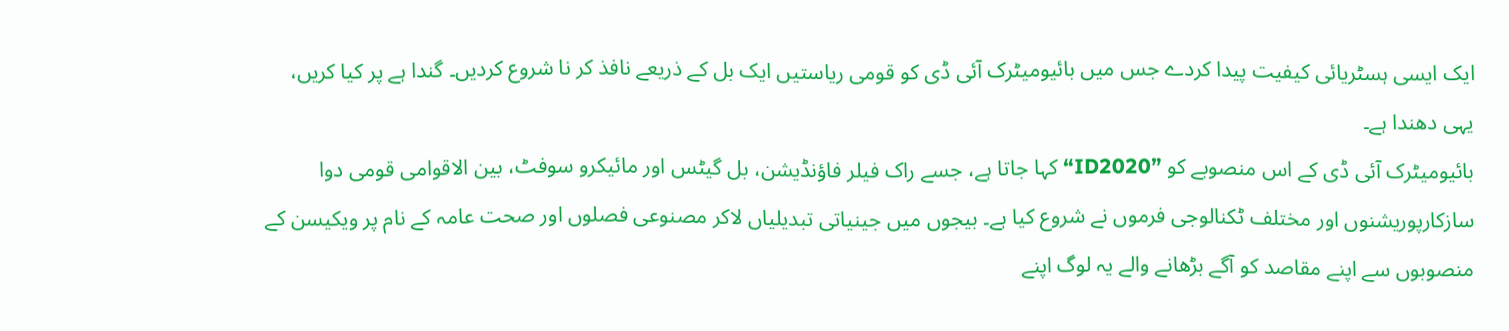ایک ایسی ہسٹریائی کیفیت پیدا کردے جس میں بائیومیٹرک آئی ڈی کو قومی ریاستیں ایک بل کے ذریعے نافذ کر نا شروع کردیں۔ گندا ہے پر کیا کریں، یہی دھندا ہے۔
بائیومیٹرک آئی ڈی کے اس منصوبے کو ”ID2020“ کہا جاتا ہے، جسے راک فیلر فاؤنڈیشن، بل گیٹس اور مائیکرو سوفٹ، بین الاقوامی قومی دوا سازکارپوریشنوں اور مختلف ٹکنالوجی فرموں نے شروع کیا ہے۔ بیجوں میں جینیاتی تبدیلیاں لاکر مصنوعی فصلوں اور صحت عامہ کے نام پر ویکیسن کے منصوبوں سے اپنے مقاصد کو آگے بڑھانے والے یہ لوگ اپنے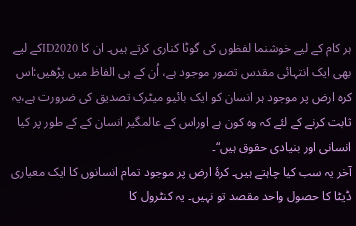ہر کام کے لیے خوشنما لفظوں کی گوٹا کناری کرتے ہیں۔ ان کا ID2020کے لیے بھی ایک انتہائی مقدس تصور موجود ہے، اُن کے ہی الفاظ میں پڑھیں:اس کرہ ارض پر موجود ہر انسان کو ایک بائیو میٹرک تصدیق کی ضرورت ہے،یہ ثابت کرنے کے لئے کہ وہ کون ہے اوراس کے عالمگیر انسان کے کے طور پر کیا انسانی اور بنیادی حقوق ہیں“۔
آخر یہ سب کیا چاہتے ہیں۔ کرۂ ارض پر موجود تمام انسانوں کا ایک معیاری ڈیٹا کا حصول واحد مقصد تو نہیں۔ یہ کنٹرول کا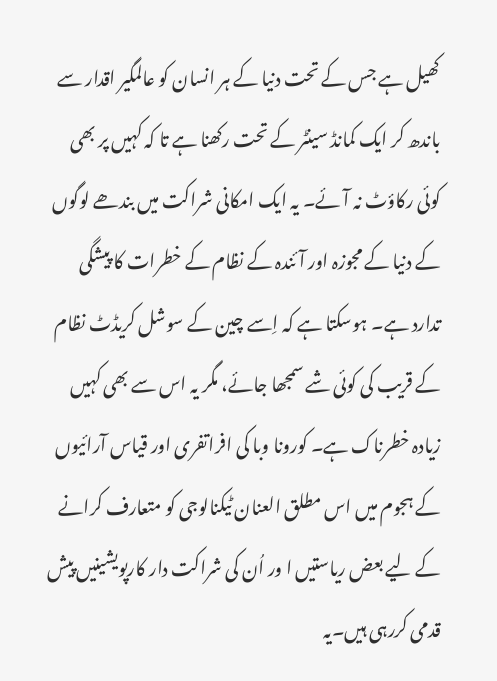کھیل ہے جس کے تحت دنیا کے ہر انسان کو عالمگیر اقدار سے باندھ کر ایک کمانڈ سینٹر کے تحت رکھنا ہے تا کہ کہیں پر بھی کوئی رکاؤٹ نہ آئے۔ یہ ایک امکانی شراکت میں بندھے لوگوں کے دنیا کے مجوزہ اور آئندہ کے نظام کے خطرات کا پیشگی تدارد ہے۔ ہوسکتا ہے کہ اِسے چین کے سوشل کریڈٹ نظام کے قریب کی کوئی شے سمجھا جائے، مگر یہ اس سے بھی کہیں زیادہ خطرناک ہے۔ کورونا وبا کی افراتفری اور قیاس آرائیوں کے ہجوم میں اس مطلق العنان ٹیکنالوجی کو متعارف کرانے کے لیے بعض ریاستیں ا ور اُن کی شراکت دار کارپویشینیں پیش قدمی کررہی ہیں۔یہ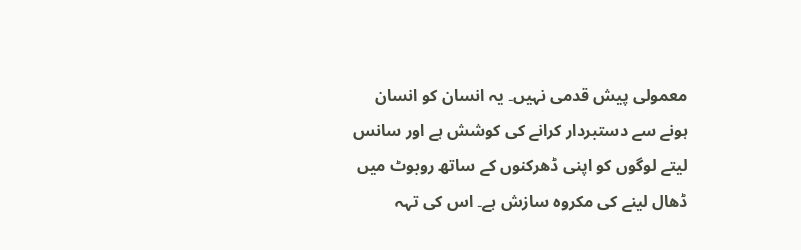معمولی پیش قدمی نہیں۔ یہ انسان کو انسان ہونے سے دستبردار کرانے کی کوشش ہے اور سانس لیتے لوگوں کو اپنی ڈھرکنوں کے ساتھ روبوٹ میں ڈھال لینے کی مکروہ سازش ہے۔ اس کی تہہ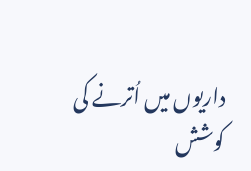داریوں میں اُترنے کی کوشش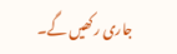جاری رکھیں گے۔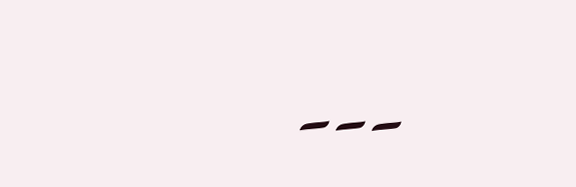۔۔۔